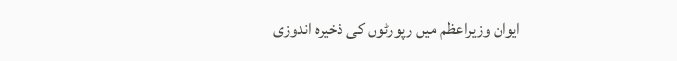ایوان وزیراعظم میں رپورٹوں کی ذخیرہ اندوزی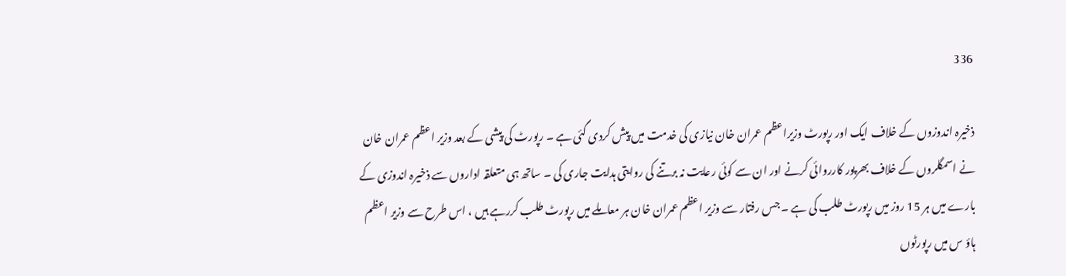336

ذخیرہ اندوزوں کے خلاف ایک اور رپورٹ وزیراعظم عمران خان نیازی کی خدمت میں پیش کردی گئی ہے ۔ رپورٹ کی پیشی کے بعد وزیر اعظم عمران خان نے اسمگلروں کے خلاف بھرپور کارروائی کرنے اور ان سے کوئی رعایت نہ برتنے کی روایتی ہدایت جاری کی ۔ ساتھ ہی متعلقہ اداروں سے ذخیرہ اندوزی کے بارے میں ہر 15 روز میں رپورٹ طلب کی ہے ۔ جس رفتار سے وزیر اعظم عمران خان ہر معاملے میں رپورٹ طلب کررہے ہیں ، اس طرح سے وزیر اعظم ہاؤ س میں رپورٹوں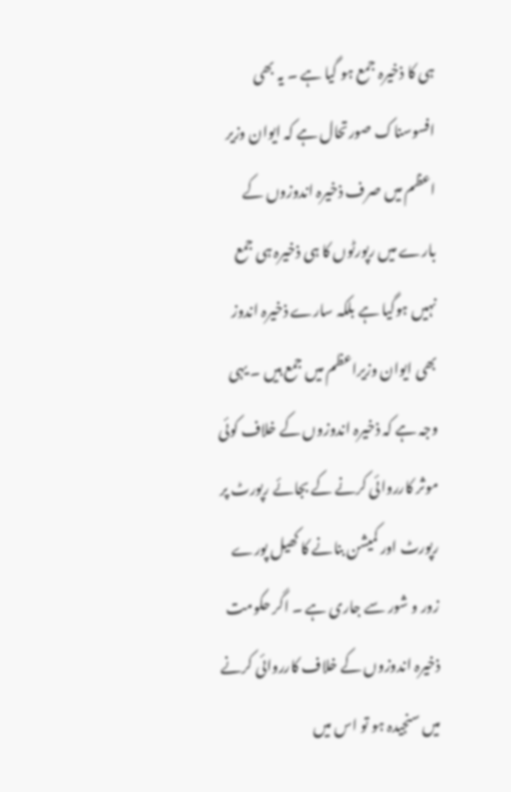ہی کا ذخیرہ جمع ہو گیا ہے ۔ یہ بھی افسوسناک صورتحال ہے کہ ایوان وزیر اعظم میں صرف ذخیرہ اندوزوں کے بارے میں رپورٹوں کا ہی ذخیرہ ہی جمع نہیں ہوگیا ہے بلکہ سارے ذخیرہ اندوز بھی ایوان وزیراعظم میں جمع ہیں ۔ یہی وجہ ہے کہ ذخیرہ اندوزوں کے خلاف کوئی موثر کارروائی کرنے کے بجائے رپورٹ پر رپورٹ اور کمیشن بنانے کا کھیل پورے زور و شور سے جاری ہے ۔ اگر حکومت ذخیرہ اندوزوں کے خلاف کارروائی کرنے میں سنجیدہ ہو تو اس میں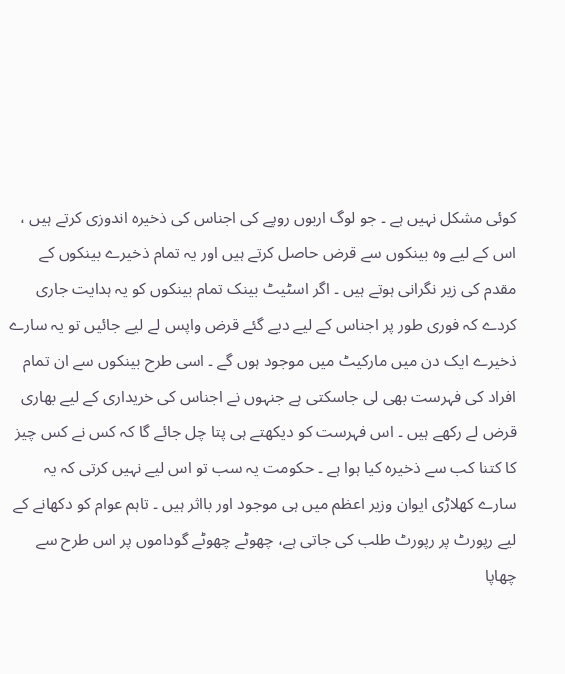کوئی مشکل نہیں ہے ۔ جو لوگ اربوں روپے کی اجناس کی ذخیرہ اندوزی کرتے ہیں ، اس کے لیے وہ بینکوں سے قرض حاصل کرتے ہیں اور یہ تمام ذخیرے بینکوں کے مقدم کی زیر نگرانی ہوتے ہیں ۔ اگر اسٹیٹ بینک تمام بینکوں کو یہ ہدایت جاری کردے کہ فوری طور پر اجناس کے لیے دیے گئے قرض واپس لے لیے جائیں تو یہ سارے ذخیرے ایک دن میں مارکیٹ میں موجود ہوں گے ۔ اسی طرح بینکوں سے ان تمام افراد کی فہرست بھی لی جاسکتی ہے جنہوں نے اجناس کی خریداری کے لیے بھاری قرض لے رکھے ہیں ۔ اس فہرست کو دیکھتے ہی پتا چل جائے گا کہ کس نے کس چیز کا کتنا کب سے ذخیرہ کیا ہوا ہے ۔ حکومت یہ سب تو اس لیے نہیں کرتی کہ یہ سارے کھلاڑی ایوان وزیر اعظم میں ہی موجود اور بااثر ہیں ۔ تاہم عوام کو دکھانے کے لیے رپورٹ پر رپورٹ طلب کی جاتی ہے، چھوٹے چھوٹے گوداموں پر اس طرح سے چھاپا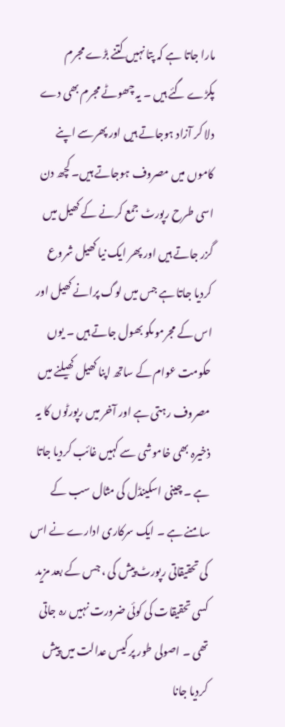مارا جاتا ہے کہ پتا نہیں کتنے بڑے مجرم پکڑے گئے ہیں ۔ یہ چھوٹے مجرم بھی دے دلا کر آزاد ہوجاتے ہیں اور پھرسے اپنے کاموں میں مصروف ہوجاتے ہیں۔ کچھ دن اسی طرح رپورٹ جمع کرنے کے کھیل میں گزر جاتے ہیں اور پھر ایک نیا کھیل شروع کردیا جاتا ہے جس میں لوگ پرانے کھیل اور اس کے مجرموںکو بھول جاتے ہیں ۔ یوں حکومت عوام کے ساتھ اپنا کھیل کھیلنے میں مصروف رہتی ہے اور آخر میں رپورٹوں کا یہ ذخیرہ بھی خاموشی سے کہیں غائب کردیا جاتا ہے ۔ چینی اسکینڈل کی مثال سب کے سامنے ہے ۔ ایک سرکاری ادارے نے اس کی تحقیقاتی رپورٹ پیش کی ، جس کے بعد مزید کسی تحقیقات کی کوئی ضرورت نہیں رہ جاتی تھی ۔ اصولی طور پر کیس عدالت میں پیش کردیا جانا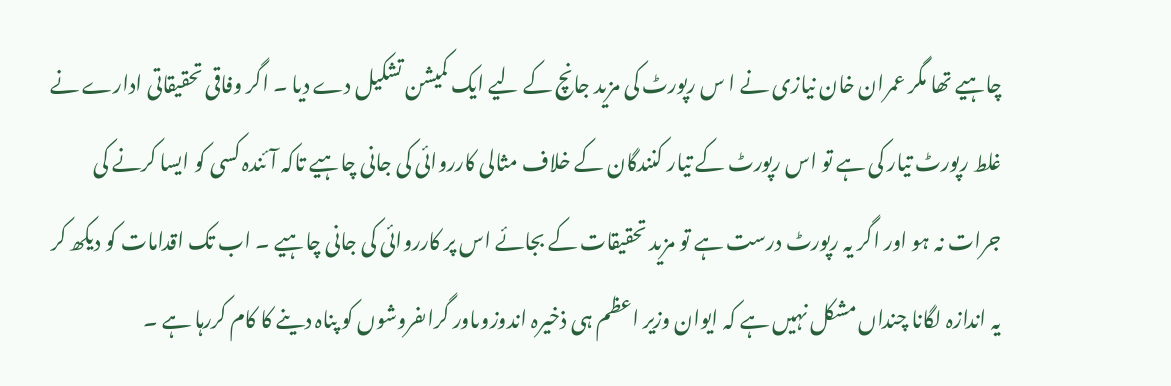چاہیے تھا مگر عمران خان نیازی نے ا س رپورٹ کی مزید جانچ کے لیے ایک کمیشن تشکیل دے دیا ۔ اگر وفاقی تحقیقاتی ادارے نے غلط رپورٹ تیار کی ہے تو اس رپورٹ کے تیار کنندگان کے خلاف مثالی کارروائی کی جانی چاہیے تاکہ آئندہ کسی کو ایسا کرنے کی جرات نہ ہو اور اگر یہ رپورٹ درست ہے تو مزید تحقیقات کے بجائے اس پر کارروائی کی جانی چاہیے ۔ اب تک اقدامات کو دیکھ کر یہ اندازہ لگانا چنداں مشکل نہیں ہے کہ ایوان وزیر اعظم ہی ذخیرہ اندوزوںاور گراںفروشوں کو پناہ دینے کا کام کررہا ہے ۔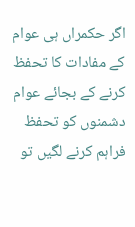اگر حکمراں ہی عوام کے مفادات کا تحفظ کرنے کے بجائے عوام دشمنوں کو تحفظ فراہم کرنے لگیں تو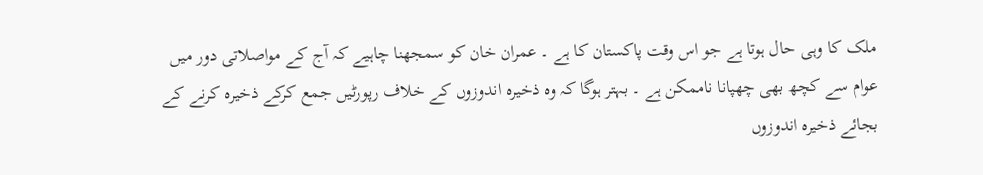ملک کا وہی حال ہوتا ہے جو اس وقت پاکستان کا ہے ۔ عمران خان کو سمجھنا چاہیے کہ آج کے مواصلاتی دور میں عوام سے کچھ بھی چھپانا ناممکن ہے ۔ بہتر ہوگا کہ وہ ذخیرہ اندوزوں کے خلاف رپورٹیں جمع کرکے ذخیرہ کرنے کے بجائے ذخیرہ اندوزوں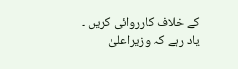کے خلاف کارروائی کریں ۔ یاد رہے کہ وزیراعلیٰ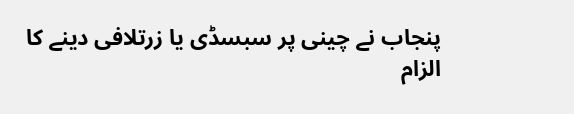پنجاب نے چینی پر سبسڈی یا زرتلافی دینے کا الزام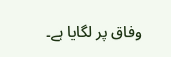وفاق پر لگایا ہے۔